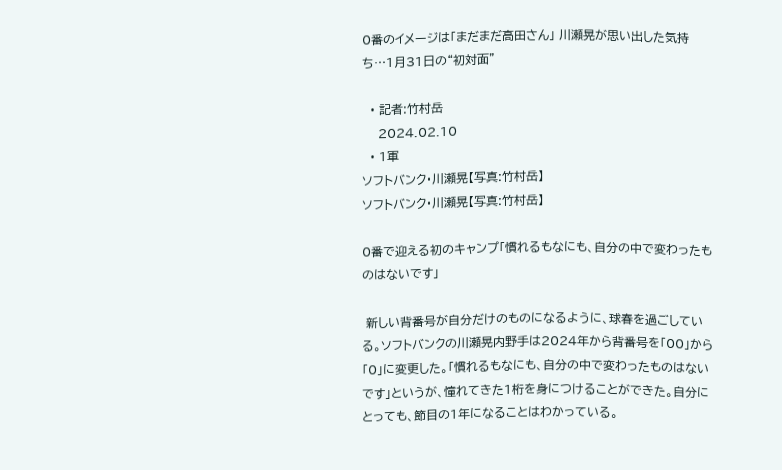0番のイメージは「まだまだ高田さん」 川瀬晃が思い出した気持ち…1月31日の“初対面”

  • 記者:竹村岳
    2024.02.10
  • 1軍
ソフトバンク・川瀬晃【写真:竹村岳】
ソフトバンク・川瀬晃【写真:竹村岳】

0番で迎える初のキャンプ「慣れるもなにも、自分の中で変わったものはないです」

 新しい背番号が自分だけのものになるように、球春を過ごしている。ソフトバンクの川瀬晃内野手は2024年から背番号を「00」から「0」に変更した。「慣れるもなにも、自分の中で変わったものはないです」というが、憧れてきた1桁を身につけることができた。自分にとっても、節目の1年になることはわかっている。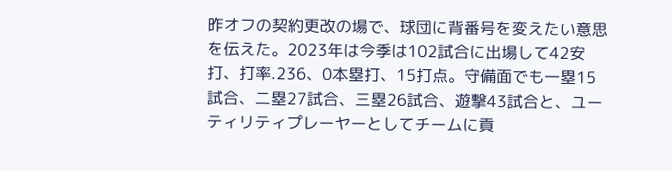昨オフの契約更改の場で、球団に背番号を変えたい意思を伝えた。2023年は今季は102試合に出場して42安打、打率.236、0本塁打、15打点。守備面でも一塁15試合、二塁27試合、三塁26試合、遊撃43試合と、ユーティリティプレーヤーとしてチームに貢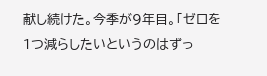献し続けた。今季が9年目。「ゼロを1つ減らしたいというのはずっ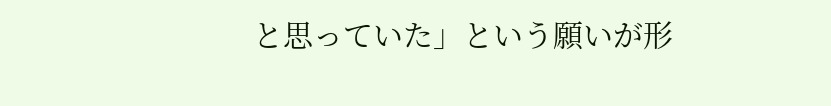と思っていた」という願いが形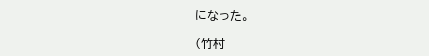になった。

(竹村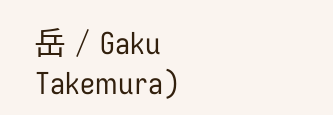岳 / Gaku Takemura)